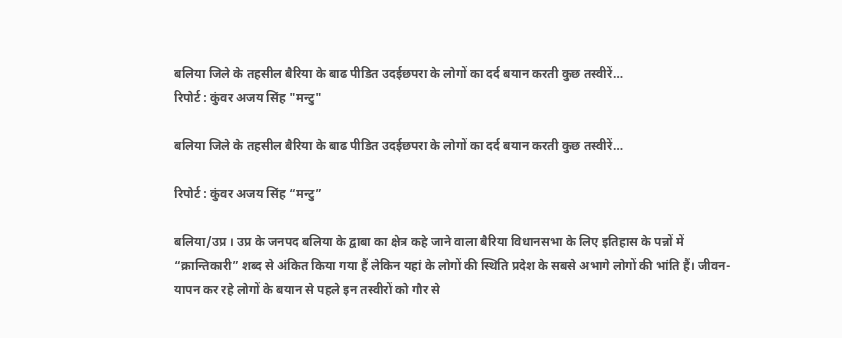बलिया जिले के तहसील बैरिया के बाढ पीडित उदईछपरा के लोगों का दर्द बयान करती कुछ तस्वीरें…
रिपोर्ट : कुंवर अजय सिंह "मन्टु"

बलिया जिले के तहसील बैरिया के बाढ पीडित उदईछपरा के लोगों का दर्द बयान करती कुछ तस्वीरें…

रिपोर्ट : कुंवर अजय सिंह “मन्टु”

बलिया/उप्र । उप्र के जनपद बलिया के द्वाबा का क्षेत्र कहे जाने वाला बैरिया विधानसभा के लिए इतिहास के पन्नों में “क्रान्तिकारी” शब्द से अंकित किया गया हैं लेकिन यहां के लोगों की स्थिति प्रदेश के सबसे अभागे लोगों की भांति हैं। जीवन-यापन कर रहे लोगों के बयान से पहले इन तस्वीरों को गौर से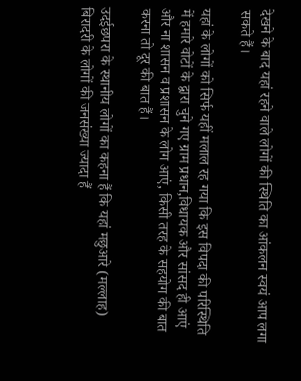देखने के बाद यहां रहने वाले लोगों की स्थिति का आंकलन स्वयं आप लगा सकते हैं।

यहां के लोगों को सिर्फ यहीं मलाल रह गया कि इस विपदा की परिस्थिति में हमारे वोटों के द्वारा चुने गए ग्राम प्रधान,विधायक और सांसद ही आएं और ना शासन व प्रशासन के लोग आएं, किसी तरह के सहयोग की बात करना तो दूर की बात हैं।

उदईछपरा के स्थानीय लोगों का कहना हैं कि यहां मछुआरे (मल्लाह) बिरादरी के लोगों की जनसंख्या ज्यादा हैं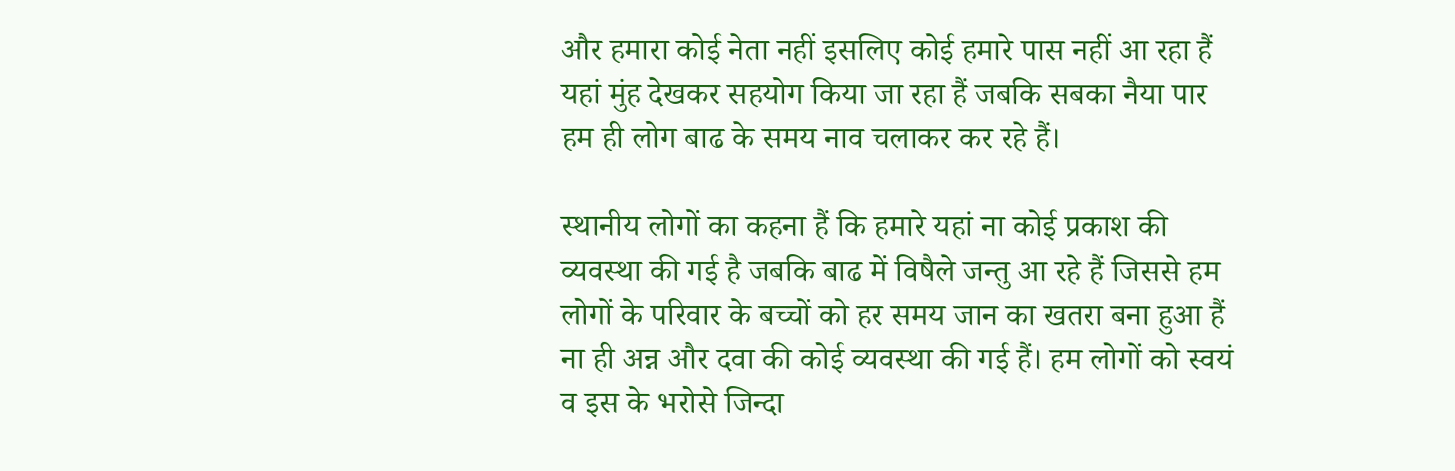और हमारा कोई नेता नहीं इसलिए कोई हमारे पास नहीं आ रहा हैं यहां मुंह देखकर सहयोग किया जा रहा हैं जबकि सबका नैया पार हम ही लोग बाढ के समय नाव चलाकर कर रहे हैं।

स्थानीय लोगों का कहना हैं कि हमारे यहां ना कोई प्रकाश की व्यवस्था की गई है जबकि बाढ में विषैले जन्तु आ रहे हैं जिससे हम लोगों के परिवार के बच्चों को हर समय जान का खतरा बना हुआ हैं ना ही अन्न और दवा की कोई व्यवस्था की गई हैं। हम लोगों को स्वयं व इस के भरोसे जिन्दा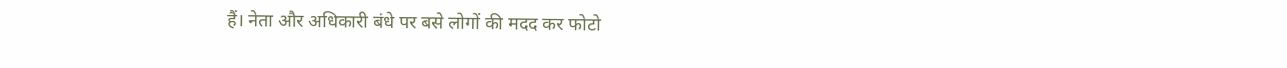हैं। नेता और अधिकारी बंधे पर बसे लोगों की मदद कर फोटो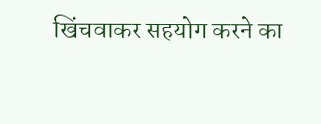खिंचवाकर सहयोग करने का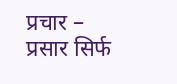प्रचार – प्रसार सिर्फ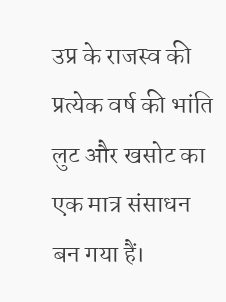उप्र के राजस्व की प्रत्येक वर्ष की भांति लुट और खसोट का एक मात्र संसाधन बन गया हैं।